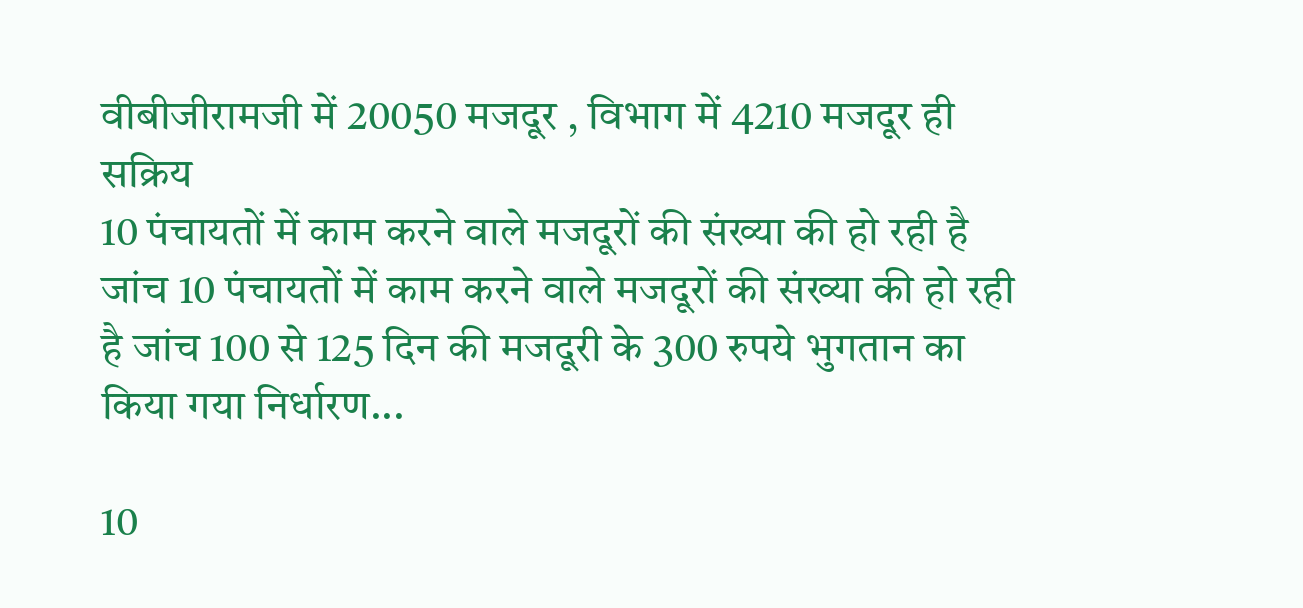वीबीजीरामजी में 20050 मजदूर , विभाग में 4210 मजदूर ही सक्रिय
10 पंचायतों में काम करने वाले मजदूरों की संख्या की हो रही है जांच 10 पंचायतों में काम करने वाले मजदूरों की संख्या की हो रही है जांच 100 से 125 दिन की मजदूरी के 300 रुपये भुगतान का किया गया निर्धारण...

10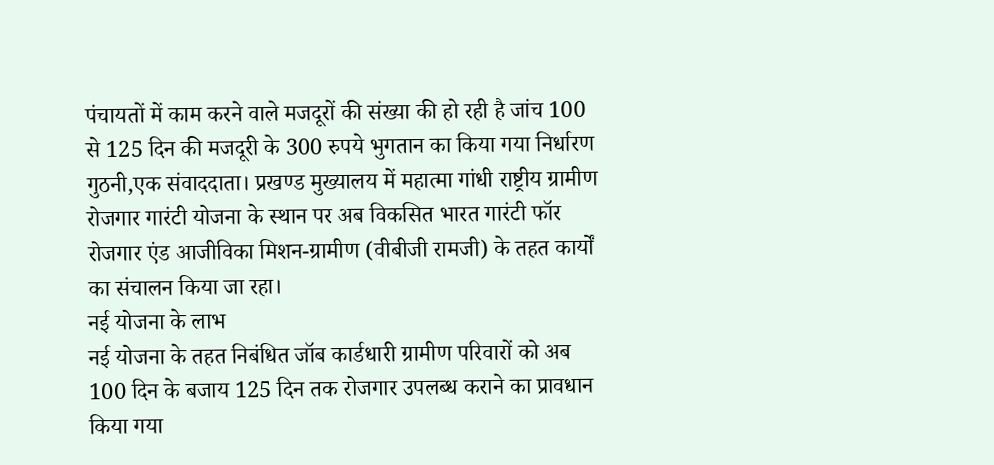पंचायतों में काम करने वाले मजदूरों की संख्या की हो रही है जांच 100 से 125 दिन की मजदूरी के 300 रुपये भुगतान का किया गया निर्धारण गुठनी,एक संवाददाता। प्रखण्ड मुख्यालय में महात्मा गांधी राष्ट्रीय ग्रामीण रोजगार गारंटी योजना के स्थान पर अब विकसित भारत गारंटी फॉर रोजगार एंड आजीविका मिशन-ग्रामीण (वीबीजी रामजी) के तहत कार्यों का संचालन किया जा रहा।
नई योजना के लाभ
नई योजना के तहत निबंधित जॉब कार्डधारी ग्रामीण परिवारों को अब 100 दिन के बजाय 125 दिन तक रोजगार उपलब्ध कराने का प्रावधान किया गया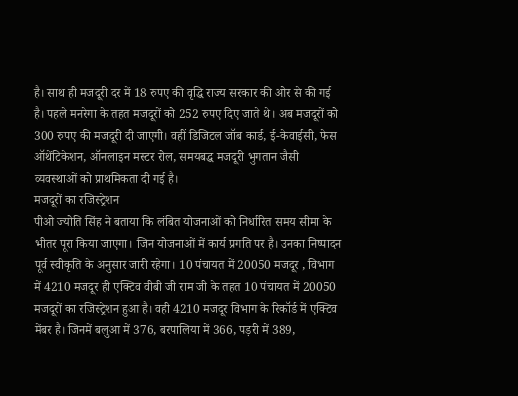है। साथ ही मजदूरी दर में 18 रुपए की वृद्धि राज्य सरकार की ओर से की गई है। पहले मनरेगा के तहत मजदूरों को 252 रुपए दिए जाते थे। अब मजदूरों को 300 रुपए की मजदूरी दी जाएगी। वहीं डिजिटल जॉब कार्ड, ई-केवाईसी, फेस ऑथेंटिकेशन, ऑनलाइन मस्टर रोल, समयबद्ध मजदूरी भुगतान जैसी व्यवस्थाओं को प्राथमिकता दी गई है।
मजदूरों का रजिस्ट्रेशन
पीओ ज्योति सिंह ने बताया कि लंबित योजनाओं को निर्धारित समय सीमा के भीतर पूरा किया जाएगा। जिन योजनाओं में कार्य प्रगति पर है। उनका निष्पादन पूर्व स्वीकृति के अनुसार जारी रहेगा। 10 पंचायत में 20050 मजदूर , विभाग में 4210 मजदूर ही एक्टिव वीबी जी राम जी के तहत 10 पंचायत में 20050 मजदूरों का रजिस्ट्रेशन हुआ है। वही 4210 मजदूर विभाग के रिकॉर्ड में एक्टिव मेंबर है। जिनमें बलुआ में 376, बरपालिया में 366, पड़री में 389,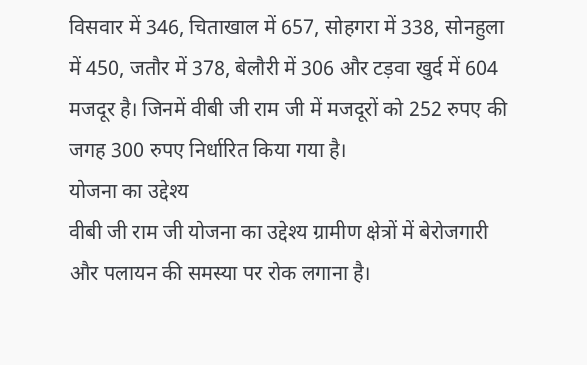विसवार में 346, चिताखाल में 657, सोहगरा में 338, सोनहुला में 450, जतौर में 378, बेलौरी में 306 और टड़वा खुर्द में 604 मजदूर है। जिनमें वीबी जी राम जी में मजदूरों को 252 रुपए की जगह 300 रुपए निर्धारित किया गया है।
योजना का उद्देश्य
वीबी जी राम जी योजना का उद्देश्य ग्रामीण क्षेत्रों में बेरोजगारी और पलायन की समस्या पर रोक लगाना है।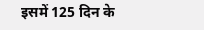इसमें 125 दिन के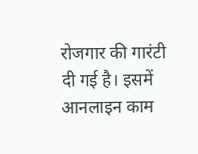रोजगार की गारंटी दी गई है। इसमें आनलाइन काम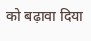को बढ़ावा दिया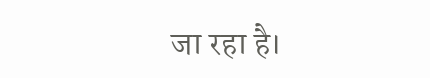जा रहा है।